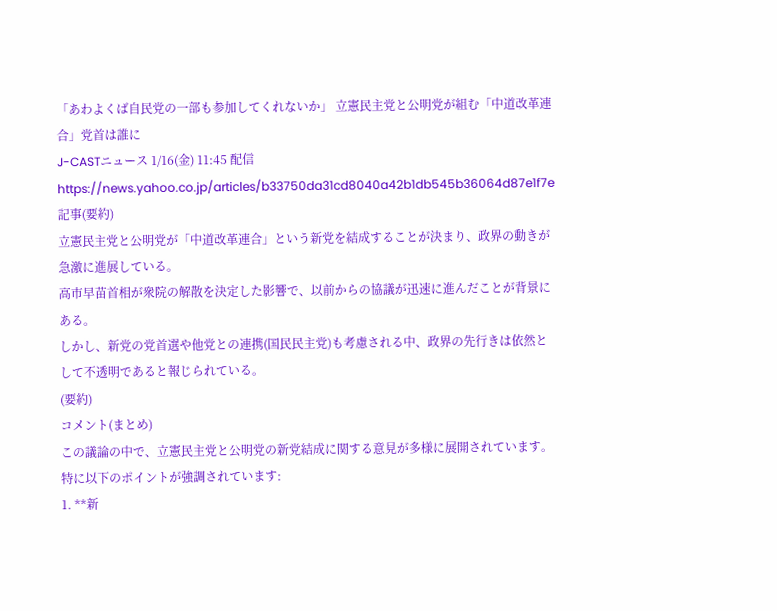「あわよくば自民党の一部も参加してくれないか」 立憲民主党と公明党が組む「中道改革連合」党首は誰に
J-CASTニュース 1/16(金) 11:45 配信
https://news.yahoo.co.jp/articles/b33750da31cd8040a42b1db545b36064d87e1f7e
記事(要約)
立憲民主党と公明党が「中道改革連合」という新党を結成することが決まり、政界の動きが急激に進展している。
高市早苗首相が衆院の解散を決定した影響で、以前からの協議が迅速に進んだことが背景にある。
しかし、新党の党首選や他党との連携(国民民主党)も考慮される中、政界の先行きは依然として不透明であると報じられている。
(要約)
コメント(まとめ)
この議論の中で、立憲民主党と公明党の新党結成に関する意見が多様に展開されています。
特に以下のポイントが強調されています:
1. **新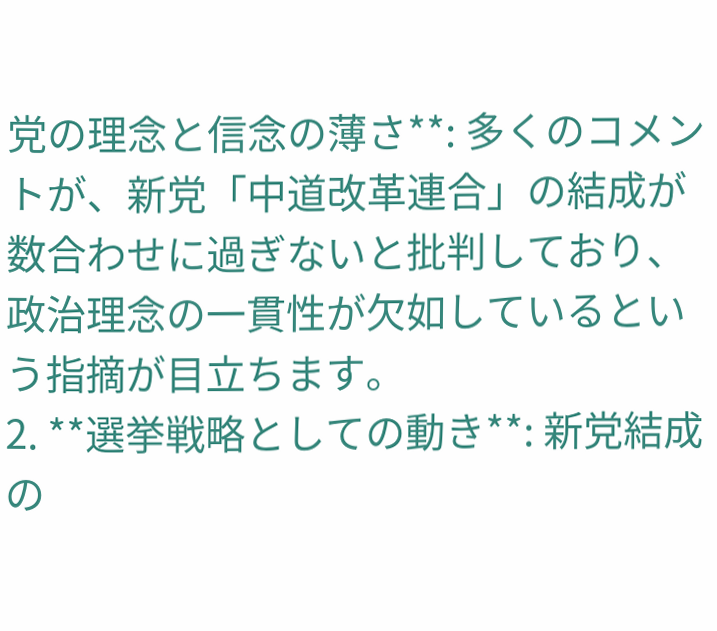党の理念と信念の薄さ**: 多くのコメントが、新党「中道改革連合」の結成が数合わせに過ぎないと批判しており、政治理念の一貫性が欠如しているという指摘が目立ちます。
2. **選挙戦略としての動き**: 新党結成の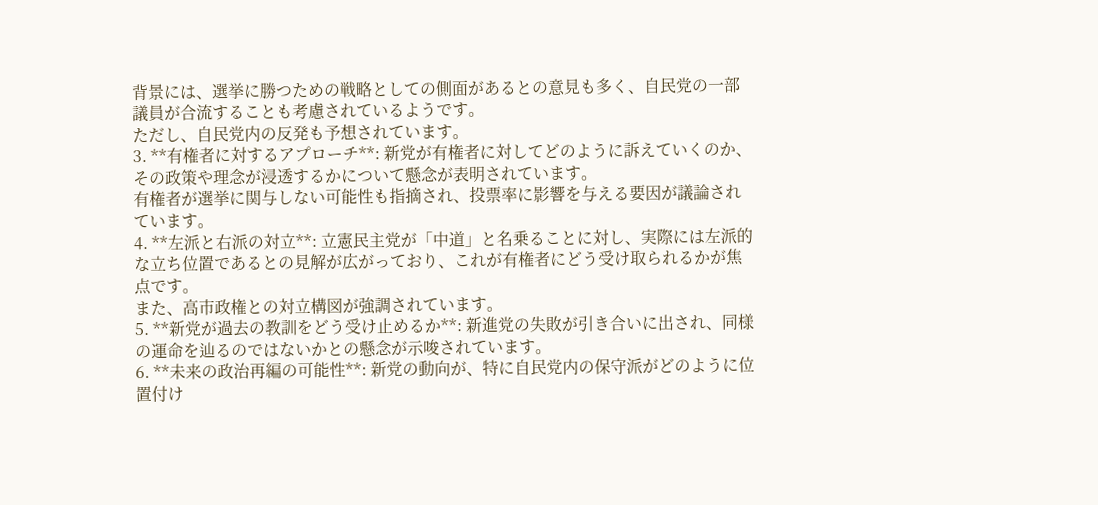背景には、選挙に勝つための戦略としての側面があるとの意見も多く、自民党の一部議員が合流することも考慮されているようです。
ただし、自民党内の反発も予想されています。
3. **有権者に対するアプローチ**: 新党が有権者に対してどのように訴えていくのか、その政策や理念が浸透するかについて懸念が表明されています。
有権者が選挙に関与しない可能性も指摘され、投票率に影響を与える要因が議論されています。
4. **左派と右派の対立**: 立憲民主党が「中道」と名乗ることに対し、実際には左派的な立ち位置であるとの見解が広がっており、これが有権者にどう受け取られるかが焦点です。
また、高市政権との対立構図が強調されています。
5. **新党が過去の教訓をどう受け止めるか**: 新進党の失敗が引き合いに出され、同様の運命を辿るのではないかとの懸念が示唆されています。
6. **未来の政治再編の可能性**: 新党の動向が、特に自民党内の保守派がどのように位置付け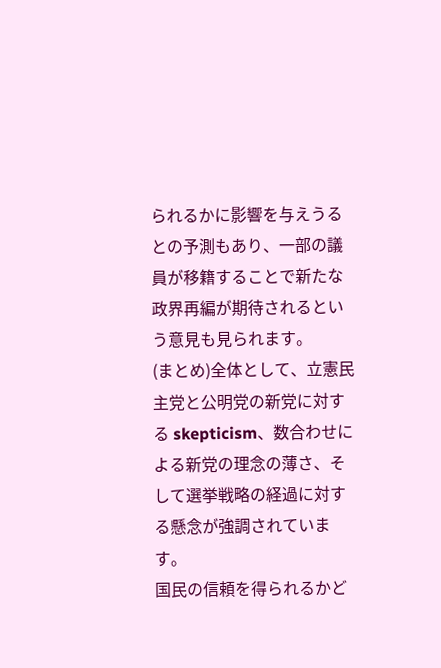られるかに影響を与えうるとの予測もあり、一部の議員が移籍することで新たな政界再編が期待されるという意見も見られます。
(まとめ)全体として、立憲民主党と公明党の新党に対する skepticism、数合わせによる新党の理念の薄さ、そして選挙戦略の経過に対する懸念が強調されています。
国民の信頼を得られるかど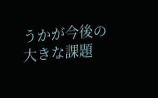うかが今後の大きな課題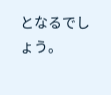となるでしょう。